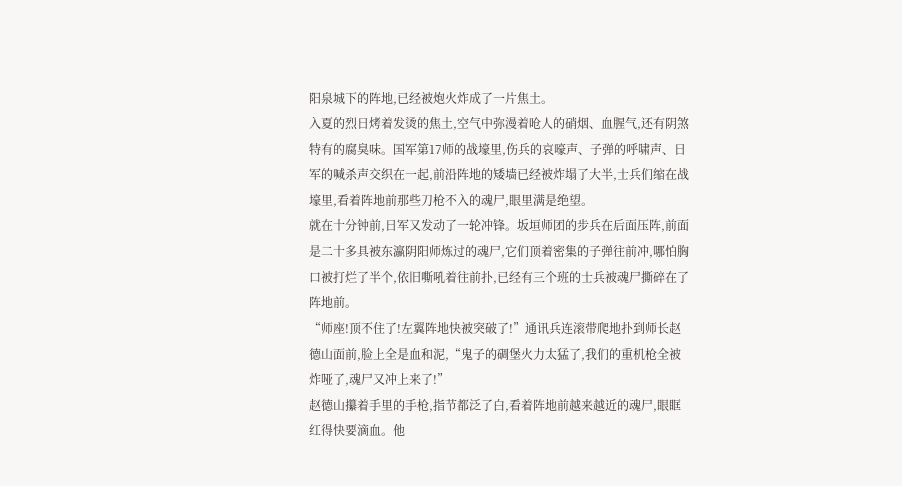阳泉城下的阵地,已经被炮火炸成了一片焦土。
入夏的烈日烤着发烫的焦土,空气中弥漫着呛人的硝烟、血腥气,还有阴煞特有的腐臭味。国军第17师的战壕里,伤兵的哀嚎声、子弹的呼啸声、日军的喊杀声交织在一起,前沿阵地的矮墙已经被炸塌了大半,士兵们缩在战壕里,看着阵地前那些刀枪不入的魂尸,眼里满是绝望。
就在十分钟前,日军又发动了一轮冲锋。坂垣师团的步兵在后面压阵,前面是二十多具被东瀛阴阳师炼过的魂尸,它们顶着密集的子弹往前冲,哪怕胸口被打烂了半个,依旧嘶吼着往前扑,已经有三个班的士兵被魂尸撕碎在了阵地前。
“师座!顶不住了!左翼阵地快被突破了!”通讯兵连滚带爬地扑到师长赵德山面前,脸上全是血和泥,“鬼子的碉堡火力太猛了,我们的重机枪全被炸哑了,魂尸又冲上来了!”
赵德山攥着手里的手枪,指节都泛了白,看着阵地前越来越近的魂尸,眼眶红得快要滴血。他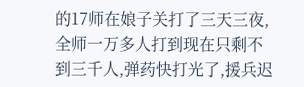的17师在娘子关打了三天三夜,全师一万多人打到现在只剩不到三千人,弹药快打光了,援兵迟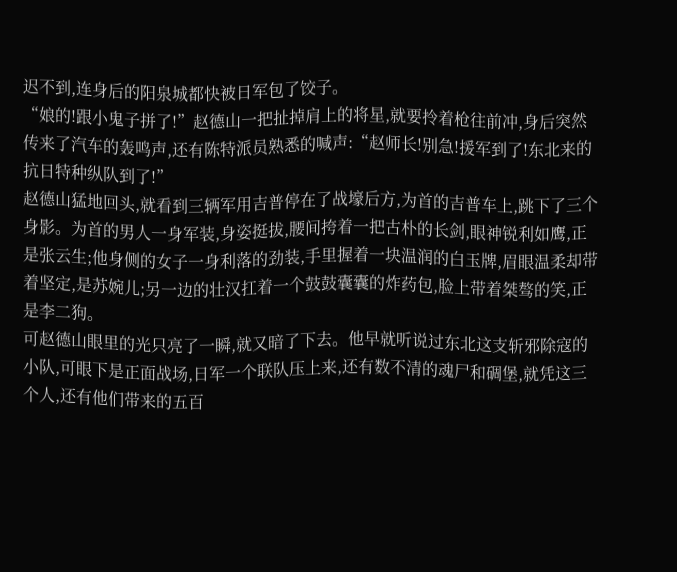迟不到,连身后的阳泉城都快被日军包了饺子。
“娘的!跟小鬼子拼了!”赵德山一把扯掉肩上的将星,就要拎着枪往前冲,身后突然传来了汽车的轰鸣声,还有陈特派员熟悉的喊声:“赵师长!别急!援军到了!东北来的抗日特种纵队到了!”
赵德山猛地回头,就看到三辆军用吉普停在了战壕后方,为首的吉普车上,跳下了三个身影。为首的男人一身军装,身姿挺拔,腰间挎着一把古朴的长剑,眼神锐利如鹰,正是张云生;他身侧的女子一身利落的劲装,手里握着一块温润的白玉牌,眉眼温柔却带着坚定,是苏婉儿;另一边的壮汉扛着一个鼓鼓囊囊的炸药包,脸上带着桀骜的笑,正是李二狗。
可赵德山眼里的光只亮了一瞬,就又暗了下去。他早就听说过东北这支斩邪除寇的小队,可眼下是正面战场,日军一个联队压上来,还有数不清的魂尸和碉堡,就凭这三个人,还有他们带来的五百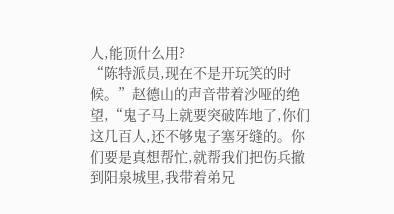人,能顶什么用?
“陈特派员,现在不是开玩笑的时候。”赵德山的声音带着沙哑的绝望,“鬼子马上就要突破阵地了,你们这几百人,还不够鬼子塞牙缝的。你们要是真想帮忙,就帮我们把伤兵撤到阳泉城里,我带着弟兄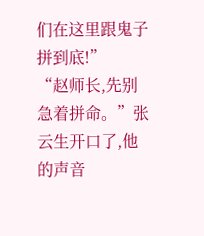们在这里跟鬼子拼到底!”
“赵师长,先别急着拼命。”张云生开口了,他的声音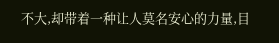不大,却带着一种让人莫名安心的力量,目